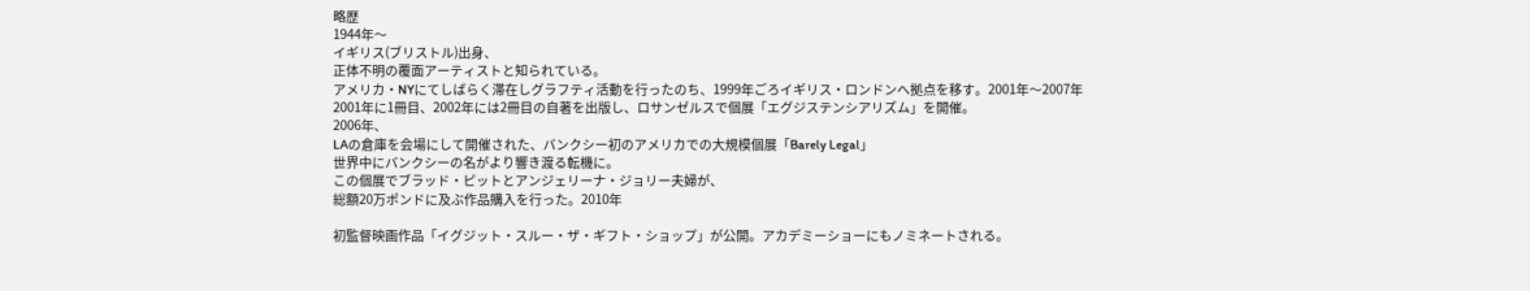略歴
1944年〜
イギリス(ブリストル)出身、
正体不明の覆面アーティストと知られている。
アメリカ・NYにてしばらく滞在しグラフティ活動を行ったのち、1999年ごろイギリス・ロンドンへ拠点を移す。2001年〜2007年
2001年に1冊目、2002年には2冊目の自著を出版し、ロサンゼルスで個展「エグジステンシアリズム」を開催。
2006年、
LAの倉庫を会場にして開催された、バンクシー初のアメリカでの大規模個展「Barely Legal」
世界中にバンクシーの名がより響き渡る転機に。
この個展でブラッド・ピットとアンジェリーナ・ジョリー夫婦が、
総額20万ポンドに及ぶ作品購入を行った。2010年

初監督映画作品「イグジット・スルー・ザ・ギフト・ショップ」が公開。アカデミーショーにもノミネートされる。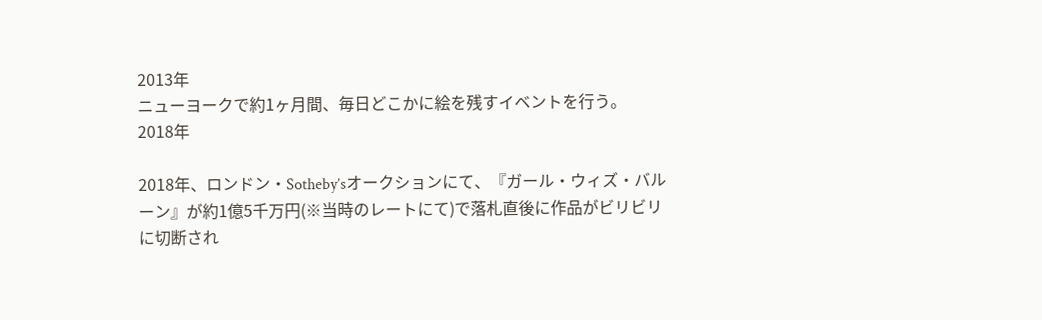2013年
ニューヨークで約1ヶ月間、毎日どこかに絵を残すイベントを行う。
2018年

2018年、ロンドン・Sotheby’sオークションにて、『ガール・ウィズ・バルーン』が約1億5千万円(※当時のレートにて)で落札直後に作品がビリビリに切断され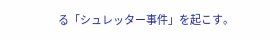る「シュレッター事件」を起こす。